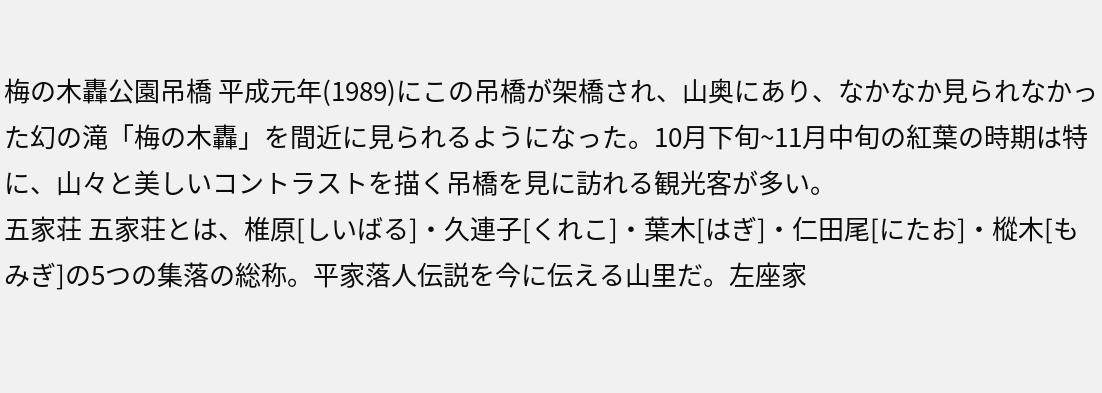梅の木轟公園吊橋 平成元年(1989)にこの吊橋が架橋され、山奥にあり、なかなか見られなかった幻の滝「梅の木轟」を間近に見られるようになった。10月下旬~11月中旬の紅葉の時期は特に、山々と美しいコントラストを描く吊橋を見に訪れる観光客が多い。
五家荘 五家荘とは、椎原[しいばる]・久連子[くれこ]・葉木[はぎ]・仁田尾[にたお]・樅木[もみぎ]の5つの集落の総称。平家落人伝説を今に伝える山里だ。左座家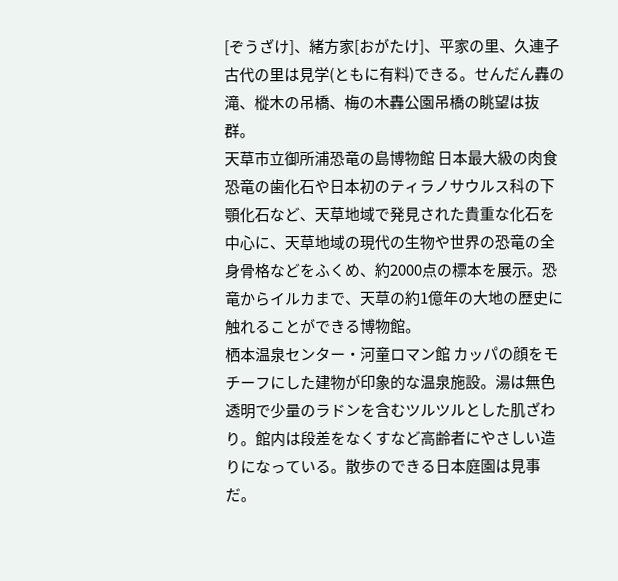[ぞうざけ]、緒方家[おがたけ]、平家の里、久連子古代の里は見学(ともに有料)できる。せんだん轟の滝、樅木の吊橋、梅の木轟公園吊橋の眺望は抜群。
天草市立御所浦恐竜の島博物館 日本最大級の肉食恐竜の歯化石や日本初のティラノサウルス科の下顎化石など、天草地域で発見された貴重な化石を中心に、天草地域の現代の生物や世界の恐竜の全身骨格などをふくめ、約2000点の標本を展示。恐竜からイルカまで、天草の約1億年の大地の歴史に触れることができる博物館。
栖本温泉センター・河童ロマン館 カッパの顔をモチーフにした建物が印象的な温泉施設。湯は無色透明で少量のラドンを含むツルツルとした肌ざわり。館内は段差をなくすなど高齢者にやさしい造りになっている。散歩のできる日本庭園は見事だ。